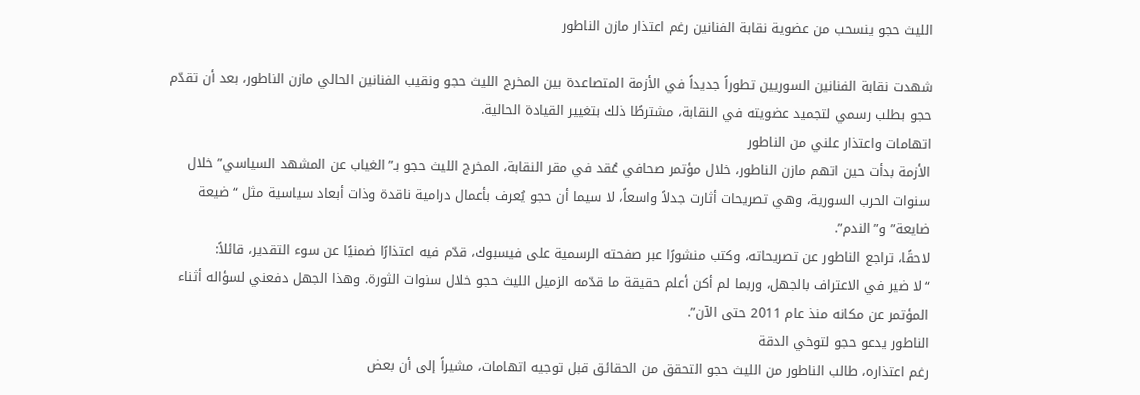الليث حجو ينسحب من عضوية نقابة الفنانين رغم اعتذار مازن الناطور

شهدت نقابة الفنانين السوريين تطوراً جديداً في الأزمة المتصاعدة بين المخرج الليث حجو ونقيب الفنانين الحالي مازن الناطور، بعد أن تقدّم حجو بطلب رسمي لتجميد عضويته في النقابة، مشترطًا ذلك بتغيير القيادة الحالية.
اتهامات واعتذار علني من الناطور
الأزمة بدأت حين اتهم مازن الناطور، خلال مؤتمر صحافي عُقد في مقر النقابة، المخرج الليث حجو بـ”الغياب عن المشهد السياسي” خلال سنوات الحرب السورية، وهي تصريحات أثارت جدلاً واسعاً، لا سيما أن حجو يُعرف بأعمال درامية ناقدة وذات أبعاد سياسية مثل “ضيعة ضايعة” و”الندم”.
لاحقًا، تراجع الناطور عن تصريحاته، وكتب منشورًا عبر صفحته الرسمية على فيسبوك، قدّم فيه اعتذارًا ضمنيًا عن سوء التقدير، قائلاً:
“لا ضير في الاعتراف بالجهل، وربما لم أكن أعلم حقيقة ما قدّمه الزميل الليث حجو خلال سنوات الثورة. وهذا الجهل دفعني لسؤاله أثناء المؤتمر عن مكانه منذ عام 2011 حتى الآن”.
الناطور يدعو حجو لتوخي الدقة
رغم اعتذاره، طالب الناطور من الليث حجو التحقق من الحقائق قبل توجيه اتهامات، مشيراً إلى أن بعض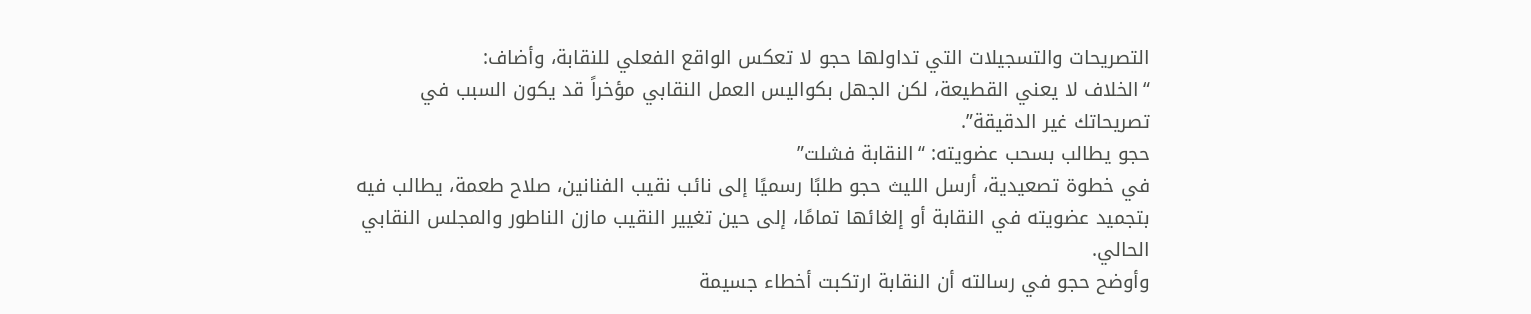التصريحات والتسجيلات التي تداولها حجو لا تعكس الواقع الفعلي للنقابة، وأضاف:
“الخلاف لا يعني القطيعة، لكن الجهل بكواليس العمل النقابي مؤخراً قد يكون السبب في تصريحاتك غير الدقيقة”.
حجو يطالب بسحب عضويته: “النقابة فشلت”
في خطوة تصعيدية، أرسل الليث حجو طلبًا رسميًا إلى نائب نقيب الفنانين، صلاح طعمة، يطالب فيه بتجميد عضويته في النقابة أو إلغائها تمامًا، إلى حين تغيير النقيب مازن الناطور والمجلس النقابي الحالي.
وأوضح حجو في رسالته أن النقابة ارتكبت أخطاء جسيمة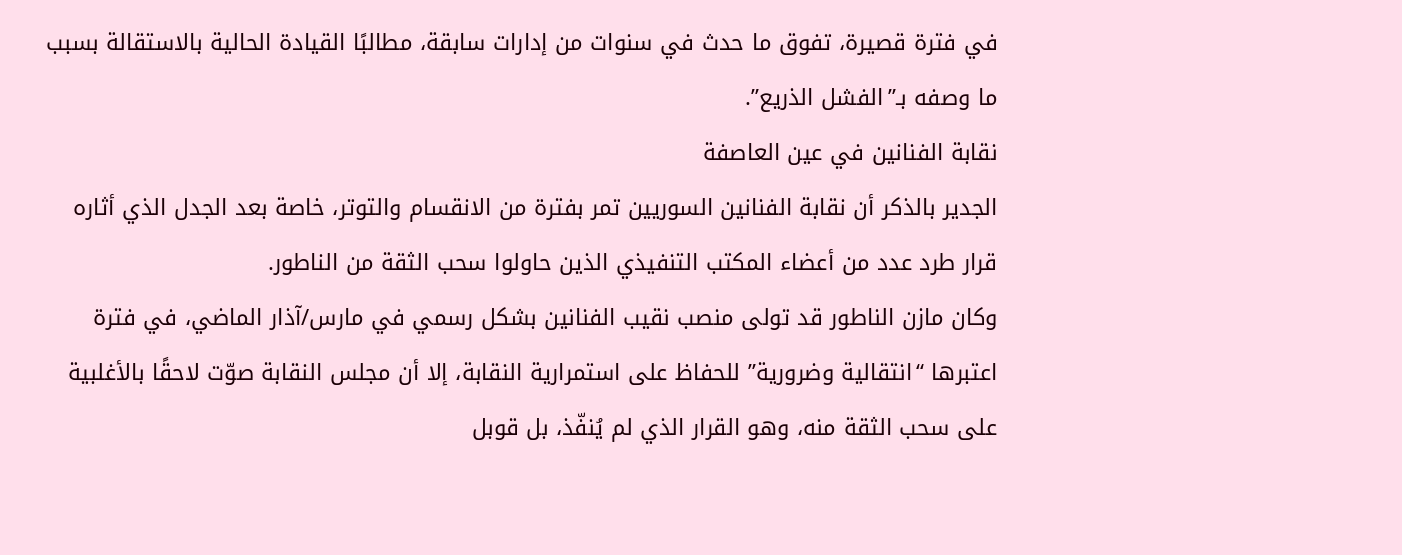في فترة قصيرة، تفوق ما حدث في سنوات من إدارات سابقة، مطالبًا القيادة الحالية بالاستقالة بسبب ما وصفه بـ”الفشل الذريع”.
نقابة الفنانين في عين العاصفة
الجدير بالذكر أن نقابة الفنانين السوريين تمر بفترة من الانقسام والتوتر، خاصة بعد الجدل الذي أثاره قرار طرد عدد من أعضاء المكتب التنفيذي الذين حاولوا سحب الثقة من الناطور.
وكان مازن الناطور قد تولى منصب نقيب الفنانين بشكل رسمي في مارس/آذار الماضي، في فترة اعتبرها “انتقالية وضرورية” للحفاظ على استمرارية النقابة، إلا أن مجلس النقابة صوّت لاحقًا بالأغلبية على سحب الثقة منه، وهو القرار الذي لم يُنفّذ، بل قوبل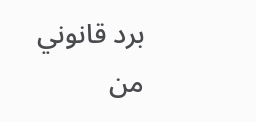برد قانوني من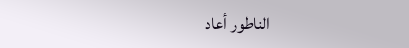الناطور أعاد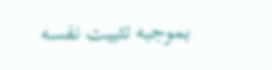بموجبه تثبيت نفسه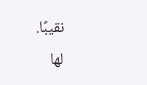نقيبًا.
لها